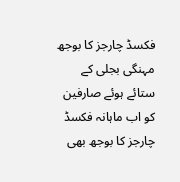فکسڈ چارجز کا بوجھ
مہنگی بجلی کے ستائے ہوئے صارفین کو اب ماہانہ فکسڈ چارجز کا بوجھ بھی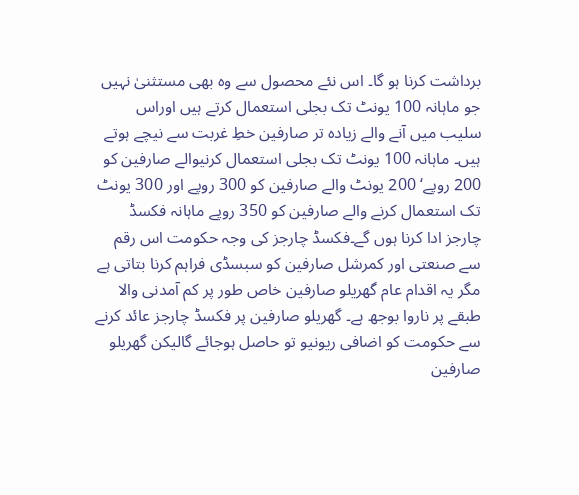برداشت کرنا ہو گا۔ اس نئے محصول سے وہ بھی مستثنیٰ نہیں جو ماہانہ 100 یونٹ تک بجلی استعمال کرتے ہیں اوراس سلیب میں آنے والے زیادہ تر صارفین خطِ غربت سے نیچے ہوتے ہیں۔ ماہانہ 100 یونٹ تک بجلی استعمال کرنیوالے صارفین کو 200 روپے‘ 200 یونٹ والے صارفین کو 300 روپے اور 300 یونٹ تک استعمال کرنے والے صارفین کو 350 روپے ماہانہ فکسڈ چارجز ادا کرنا ہوں گے۔فکسڈ چارجز کی وجہ حکومت اس رقم سے صنعتی اور کمرشل صارفین کو سبسڈی فراہم کرنا بتاتی ہے مگر یہ اقدام عام گھریلو صارفین خاص طور پر کم آمدنی والا طبقے پر ناروا بوجھ ہے۔ گھریلو صارفین پر فکسڈ چارجز عائد کرنے سے حکومت کو اضافی ریونیو تو حاصل ہوجائے گالیکن گھریلو صارفین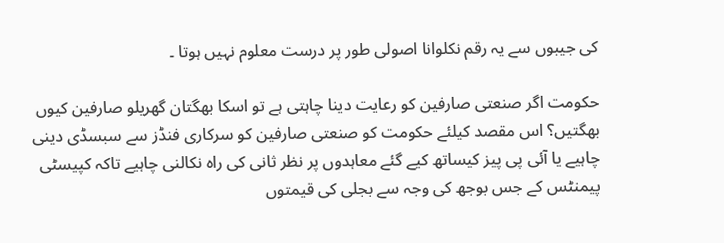کی جیبوں سے یہ رقم نکلوانا اصولی طور پر درست معلوم نہیں ہوتا ۔

حکومت اگر صنعتی صارفین کو رعایت دینا چاہتی ہے تو اسکا بھگتان گھریلو صارفین کیوں بھگتیں؟ اس مقصد کیلئے حکومت کو صنعتی صارفین کو سرکاری فنڈز سے سبسڈی دینی چاہیے یا آئی پی پیز کیساتھ کیے گئے معاہدوں پر نظر ثانی کی راہ نکالنی چاہیے تاکہ کپیسٹی پیمنٹس کے جس بوجھ کی وجہ سے بجلی کی قیمتوں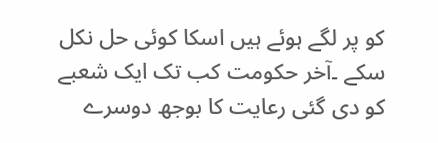کو پر لگے ہوئے ہیں اسکا کوئی حل نکل سکے ۔آخر حکومت کب تک ایک شعبے کو دی گئی رعایت کا بوجھ دوسرے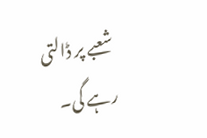شعبے پر ڈالتی رہے گی۔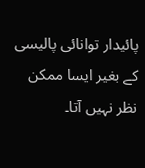پائیدار توانائی پالیسی کے بغیر ایسا ممکن نظر نہیں آتا۔